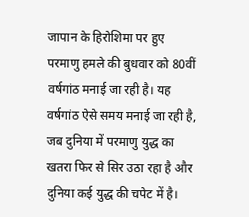जापान के हिरोशिमा पर हुए परमाणु हमले की बुधवार को 80वीं वर्षगांठ मनाई जा रही है। यह वर्षगांठ ऐसे समय मनाई जा रही है, जब दुनिया में परमाणु युद्ध का खतरा फिर से सिर उठा रहा है और दुनिया कई युद्ध की चपेट में है।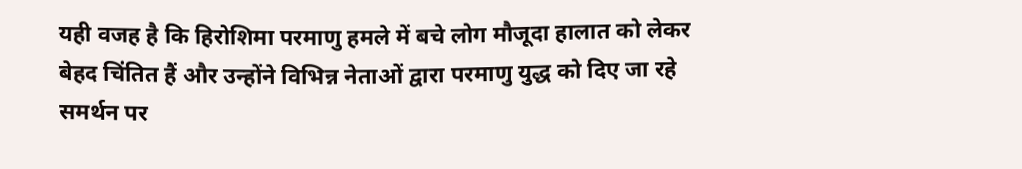यही वजह है कि हिरोशिमा परमाणु हमले में बचे लोग मौजूदा हालात को लेकर बेहद चिंतित हैं और उन्होंने विभिन्न नेताओं द्वारा परमाणु युद्ध को दिए जा रहे समर्थन पर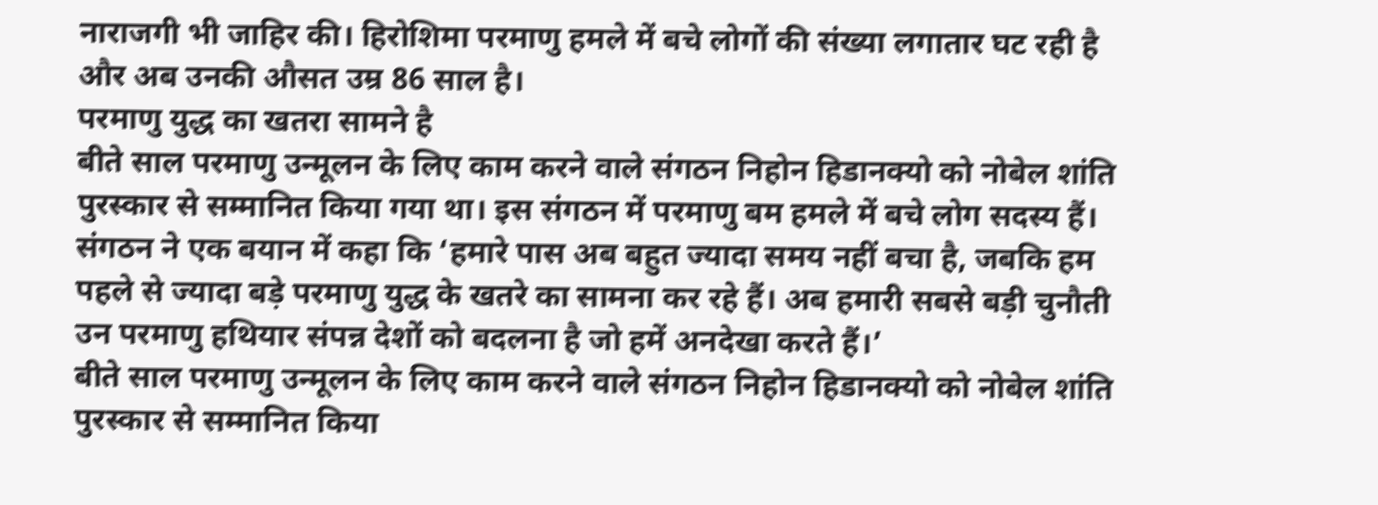नाराजगी भी जाहिर की। हिरोशिमा परमाणु हमले में बचे लोगों की संख्या लगातार घट रही है और अब उनकी औसत उम्र 86 साल है।
परमाणु युद्ध का खतरा सामने है
बीते साल परमाणु उन्मूलन के लिए काम करने वाले संगठन निहोन हिडानक्यो को नोबेल शांति पुरस्कार से सम्मानित किया गया था। इस संगठन में परमाणु बम हमले में बचे लोग सदस्य हैं। संगठन ने एक बयान में कहा कि ‘हमारे पास अब बहुत ज्यादा समय नहीं बचा है, जबकि हम पहले से ज्यादा बड़े परमाणु युद्ध के खतरे का सामना कर रहे हैं। अब हमारी सबसे बड़ी चुनौती उन परमाणु हथियार संपन्न देशों को बदलना है जो हमें अनदेखा करते हैं।’
बीते साल परमाणु उन्मूलन के लिए काम करने वाले संगठन निहोन हिडानक्यो को नोबेल शांति पुरस्कार से सम्मानित किया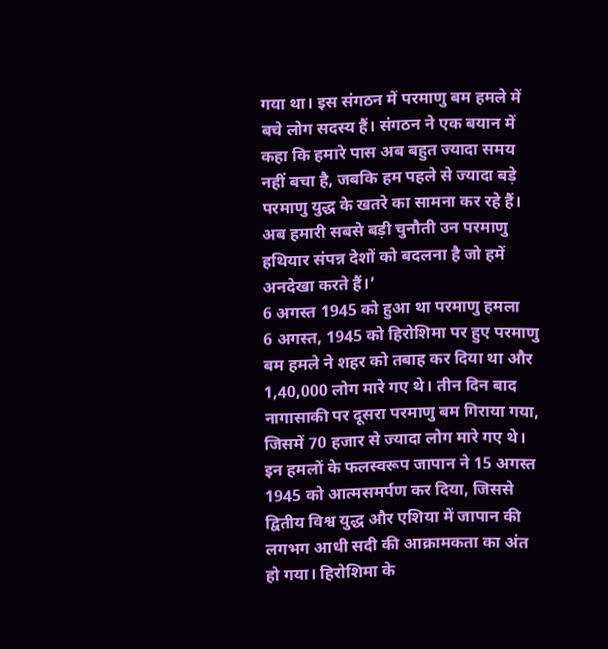गया था। इस संगठन में परमाणु बम हमले में बचे लोग सदस्य हैं। संगठन ने एक बयान में कहा कि हमारे पास अब बहुत ज्यादा समय नहीं बचा है, जबकि हम पहले से ज्यादा बड़े परमाणु युद्ध के खतरे का सामना कर रहे हैं। अब हमारी सबसे बड़ी चुनौती उन परमाणु हथियार संपन्न देशों को बदलना है जो हमें अनदेखा करते हैं।’
6 अगस्त 1945 को हुआ था परमाणु हमला
6 अगस्त, 1945 को हिरोशिमा पर हुए परमाणु बम हमले ने शहर को तबाह कर दिया था और 1,40,000 लोग मारे गए थे। तीन दिन बाद नागासाकी पर दूसरा परमाणु बम गिराया गया, जिसमें 70 हजार से ज्यादा लोग मारे गए थे। इन हमलों के फलस्वरूप जापान ने 15 अगस्त 1945 को आत्मसमर्पण कर दिया, जिससे द्वितीय विश्व युद्ध और एशिया में जापान की लगभग आधी सदी की आक्रामकता का अंत हो गया। हिरोशिमा के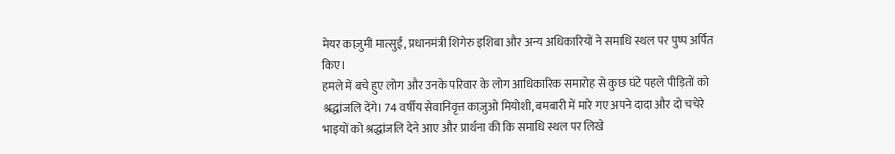मेयर काज़ुमी मात्सुई, प्रधानमंत्री शिगेरु इशिबा और अन्य अधिकारियों ने समाधि स्थल पर पुष्प अर्पित किए।
हमले में बचे हुए लोग और उनके परिवार के लोग आधिकारिक समारोह से कुछ घंटे पहले पीड़ितों को श्रद्धांजलि देंगे। 74 वर्षीय सेवानिवृत्त काज़ुओ मियोशी, बमबारी में मारे गए अपने दादा और दो चचेरे भाइयों को श्रद्धांजलि देने आए और प्रार्थना की कि समाधि स्थल पर लिखे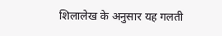शिलालेख के अनुसार यह गलती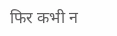फिर कभी न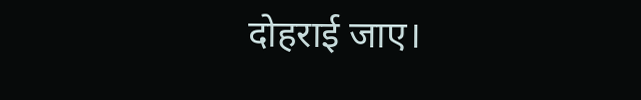दोहराई जाए।